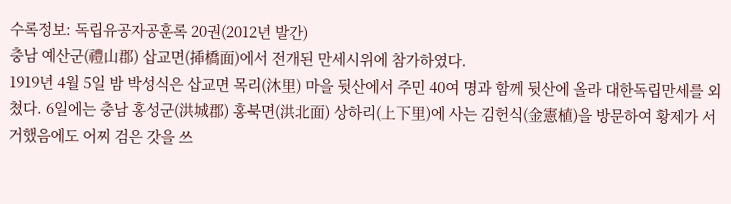수록정보: 독립유공자공훈록 20권(2012년 발간)
충남 예산군(禮山郡) 삽교면(揷橋面)에서 전개된 만세시위에 참가하였다.
1919년 4월 5일 밤 박성식은 삽교면 목리(沐里) 마을 뒷산에서 주민 40여 명과 함께 뒷산에 올라 대한독립만세를 외쳤다. 6일에는 충남 홍성군(洪城郡) 홍북면(洪北面) 상하리(上下里)에 사는 김헌식(金憲植)을 방문하여 황제가 서거했음에도 어찌 검은 갓을 쓰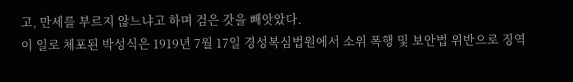고, 만세를 부르지 않느냐고 하며 검은 갓을 빼앗았다.
이 일로 체포된 박성식은 1919년 7월 17일 경성복심법원에서 소위 폭행 및 보안법 위반으로 징역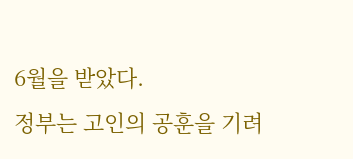6월을 받았다.
정부는 고인의 공훈을 기려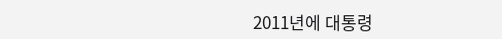2011년에 대통령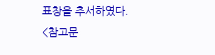표창을 추서하였다.
<참고문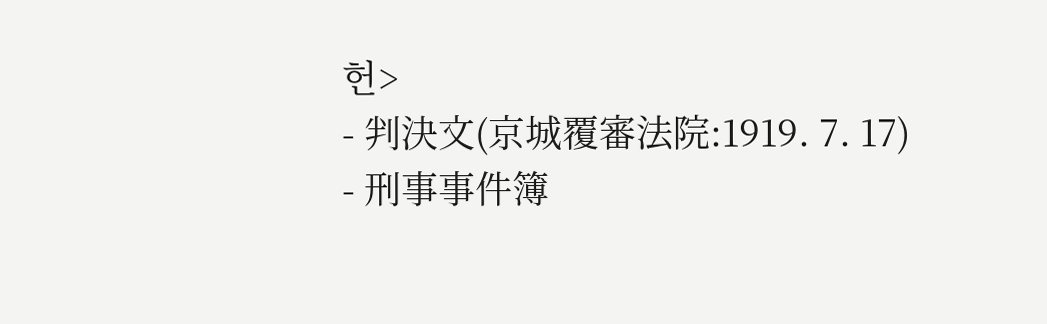헌>
- 判決文(京城覆審法院:1919. 7. 17)
- 刑事事件簿